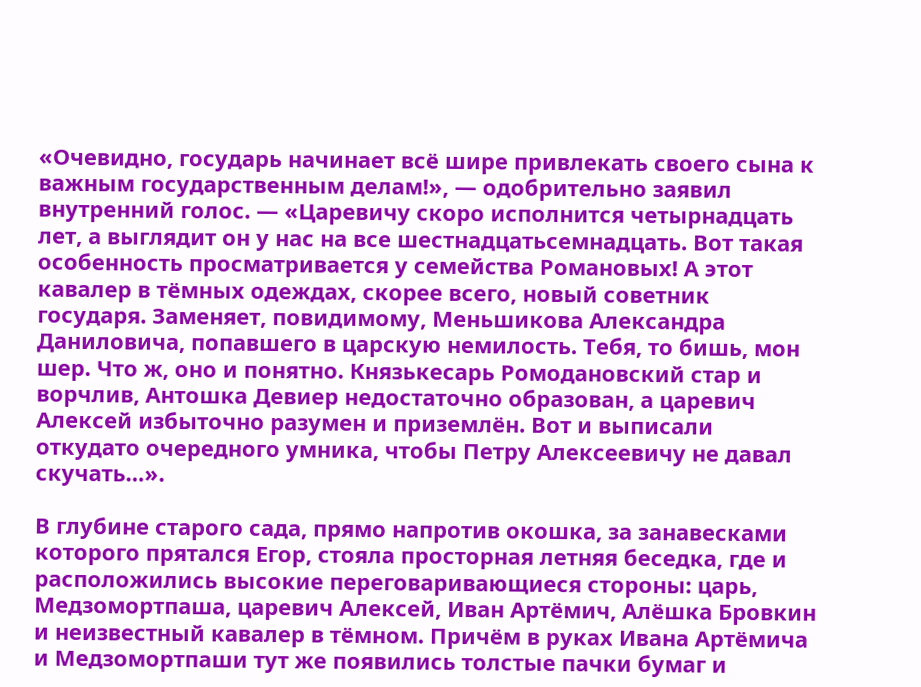«Очевидно, государь начинает всё шире привлекать своего сына к важным государственным делам!», — одобрительно заявил внутренний голос. — «Царевичу скоро исполнится четырнадцать лет, а выглядит он у нас на все шестнадцатьсемнадцать. Вот такая особенность просматривается у семейства Романовых! А этот кавалер в тёмных одеждах, скорее всего, новый советник государя. Заменяет, повидимому, Меньшикова Александра Даниловича, попавшего в царскую немилость. Тебя, то бишь, мон шер. Что ж, оно и понятно. Князькесарь Ромодановский стар и ворчлив, Антошка Девиер недостаточно образован, а царевич Алексей избыточно разумен и приземлён. Вот и выписали откудато очередного умника, чтобы Петру Алексеевичу не давал скучать…».

В глубине старого сада, прямо напротив окошка, за занавесками которого прятался Егор, стояла просторная летняя беседка, где и расположились высокие переговаривающиеся стороны: царь, Медзомортпаша, царевич Алексей, Иван Артёмич, Алёшка Бровкин и неизвестный кавалер в тёмном. Причём в руках Ивана Артёмича и Медзомортпаши тут же появились толстые пачки бумаг и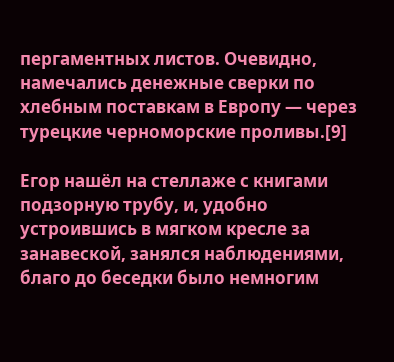пергаментных листов. Очевидно, намечались денежные сверки по хлебным поставкам в Европу — через турецкие черноморские проливы.[9]

Егор нашёл на стеллаже с книгами подзорную трубу, и, удобно устроившись в мягком кресле за занавеской, занялся наблюдениями, благо до беседки было немногим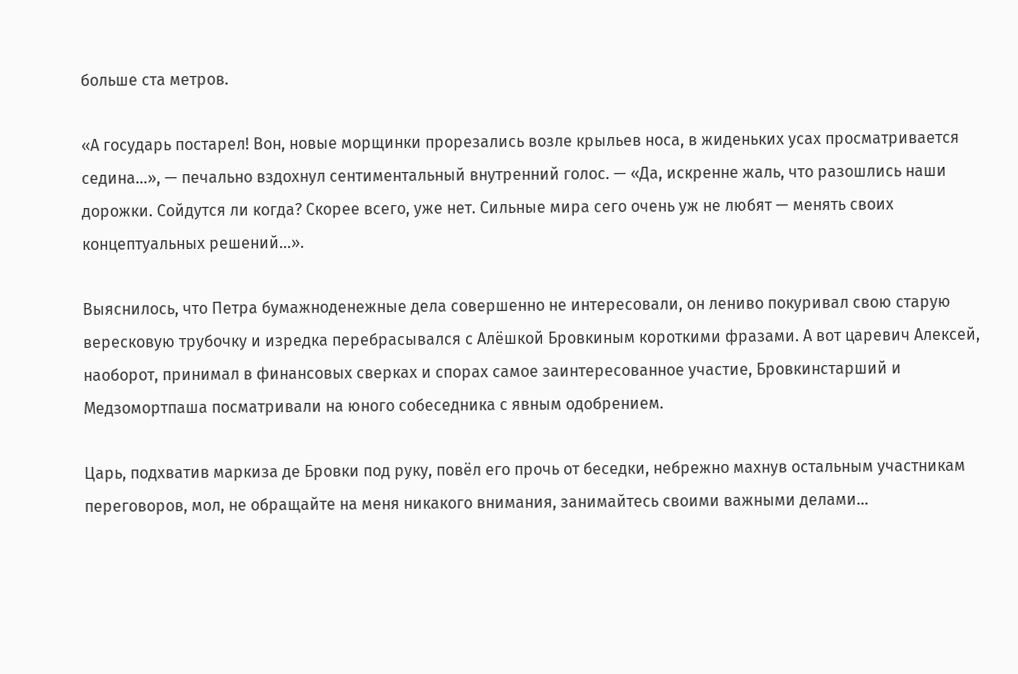больше ста метров.

«А государь постарел! Вон, новые морщинки прорезались возле крыльев носа, в жиденьких усах просматривается седина…», — печально вздохнул сентиментальный внутренний голос. — «Да, искренне жаль, что разошлись наши дорожки. Сойдутся ли когда? Скорее всего, уже нет. Сильные мира сего очень уж не любят — менять своих концептуальных решений…».

Выяснилось, что Петра бумажноденежные дела совершенно не интересовали, он лениво покуривал свою старую вересковую трубочку и изредка перебрасывался с Алёшкой Бровкиным короткими фразами. А вот царевич Алексей, наоборот, принимал в финансовых сверках и спорах самое заинтересованное участие, Бровкинстарший и Медзомортпаша посматривали на юного собеседника с явным одобрением.

Царь, подхватив маркиза де Бровки под руку, повёл его прочь от беседки, небрежно махнув остальным участникам переговоров, мол, не обращайте на меня никакого внимания, занимайтесь своими важными делами…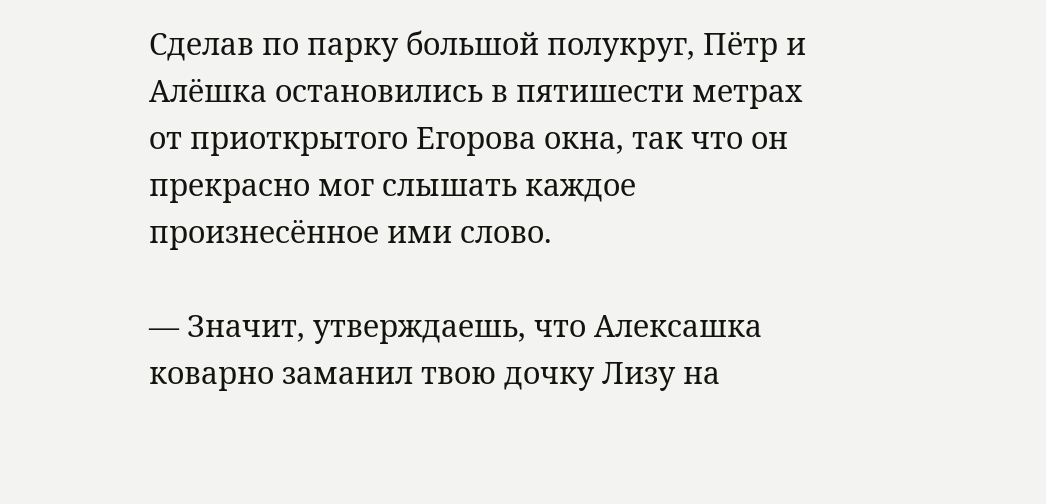Сделав по парку большой полукруг, Пётр и Алёшка остановились в пятишести метрах от приоткрытого Егорова окна, так что он прекрасно мог слышать каждое произнесённое ими слово.

— Значит, утверждаешь, что Алексашка коварно заманил твою дочку Лизу на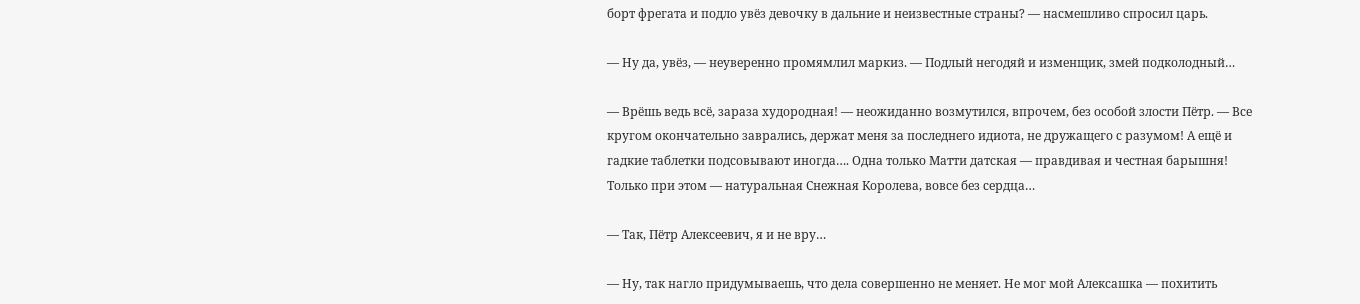борт фрегата и подло увёз девочку в дальние и неизвестные страны? — насмешливо спросил царь.

— Ну да, увёз, — неуверенно промямлил маркиз. — Подлый негодяй и изменщик, змей подколодный…

— Врёшь ведь всё, зараза худородная! — неожиданно возмутился, впрочем, без особой злости Пётр. — Все кругом окончательно заврались, держат меня за последнего идиота, не дружащего с разумом! А ещё и гадкие таблетки подсовывают иногда…. Одна только Матти датская — правдивая и честная барышня! Только при этом — натуральная Снежная Королева, вовсе без сердца…

— Так, Пётр Алексеевич, я и не вру…

— Ну, так нагло придумываешь, что дела совершенно не меняет. Не мог мой Алексашка — похитить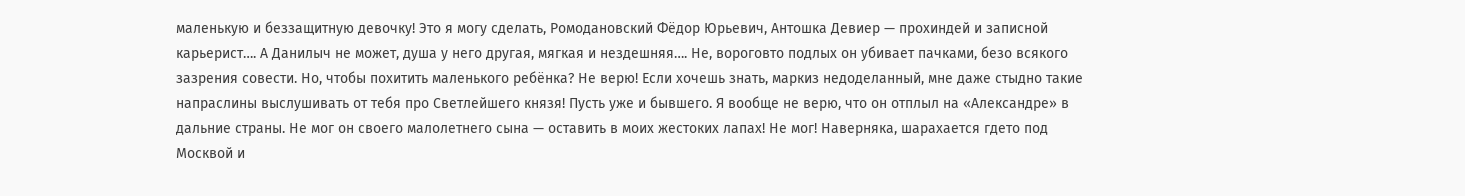маленькую и беззащитную девочку! Это я могу сделать, Ромодановский Фёдор Юрьевич, Антошка Девиер — прохиндей и записной карьерист…. А Данилыч не может, душа у него другая, мягкая и нездешняя…. Не, вороговто подлых он убивает пачками, безо всякого зазрения совести. Но, чтобы похитить маленького ребёнка? Не верю! Если хочешь знать, маркиз недоделанный, мне даже стыдно такие напраслины выслушивать от тебя про Светлейшего князя! Пусть уже и бывшего. Я вообще не верю, что он отплыл на «Александре» в дальние страны. Не мог он своего малолетнего сына — оставить в моих жестоких лапах! Не мог! Наверняка, шарахается гдето под Москвой и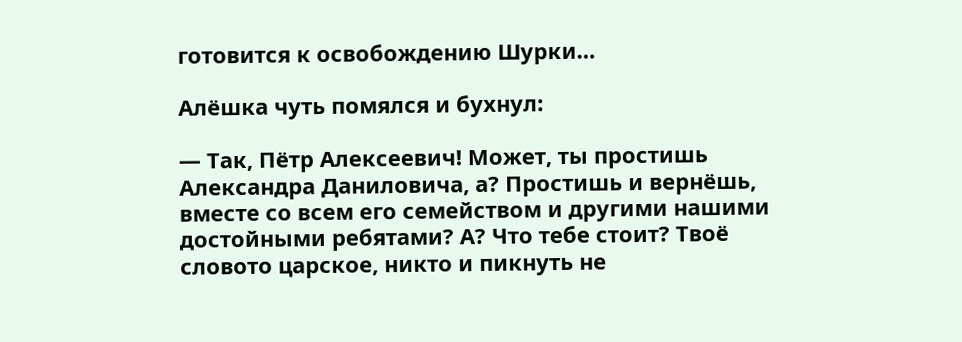готовится к освобождению Шурки…

Алёшка чуть помялся и бухнул:

— Так, Пётр Алексеевич! Может, ты простишь Александра Даниловича, а? Простишь и вернёшь, вместе со всем его семейством и другими нашими достойными ребятами? А? Что тебе стоит? Твоё словото царское, никто и пикнуть не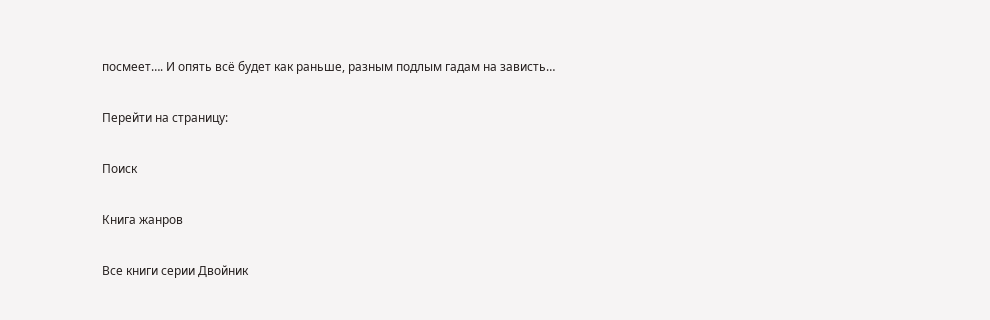посмеет…. И опять всё будет как раньше, разным подлым гадам на зависть…

Перейти на страницу:

Поиск

Книга жанров

Все книги серии Двойник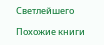Светлейшего

Похожие книги